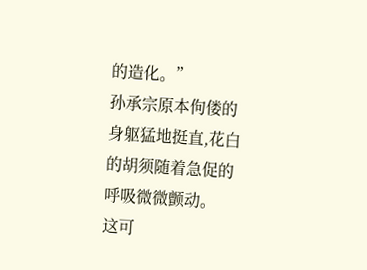的造化。”
孙承宗原本佝偻的身躯猛地挺直,花白的胡须随着急促的呼吸微微颤动。
这可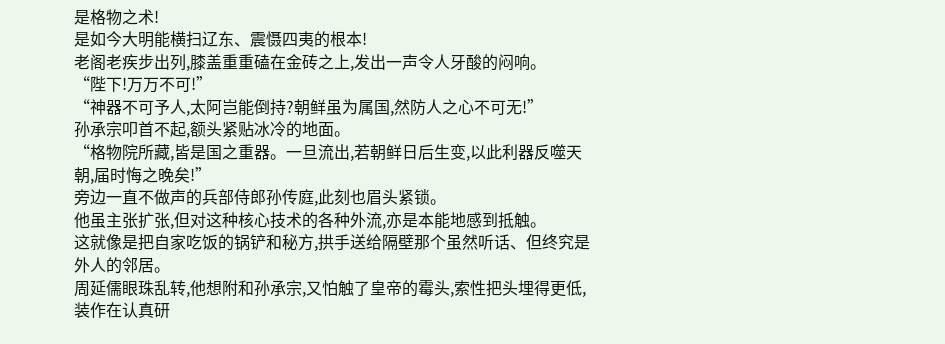是格物之术!
是如今大明能横扫辽东、震慑四夷的根本!
老阁老疾步出列,膝盖重重磕在金砖之上,发出一声令人牙酸的闷响。
“陛下!万万不可!”
“神器不可予人,太阿岂能倒持?朝鲜虽为属国,然防人之心不可无!”
孙承宗叩首不起,额头紧贴冰冷的地面。
“格物院所藏,皆是国之重器。一旦流出,若朝鲜日后生变,以此利器反噬天朝,届时悔之晚矣!”
旁边一直不做声的兵部侍郎孙传庭,此刻也眉头紧锁。
他虽主张扩张,但对这种核心技术的各种外流,亦是本能地感到抵触。
这就像是把自家吃饭的锅铲和秘方,拱手送给隔壁那个虽然听话、但终究是外人的邻居。
周延儒眼珠乱转,他想附和孙承宗,又怕触了皇帝的霉头,索性把头埋得更低,装作在认真研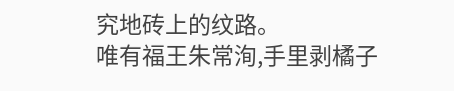究地砖上的纹路。
唯有福王朱常洵,手里剥橘子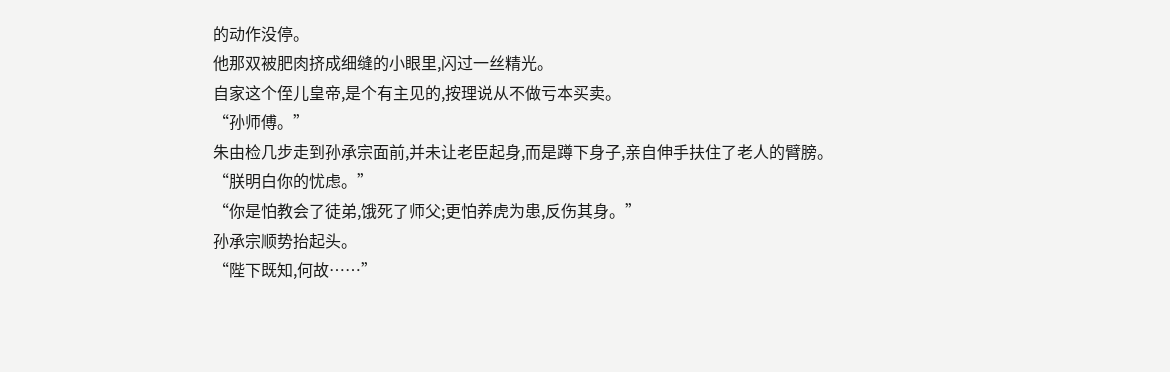的动作没停。
他那双被肥肉挤成细缝的小眼里,闪过一丝精光。
自家这个侄儿皇帝,是个有主见的,按理说从不做亏本买卖。
“孙师傅。”
朱由检几步走到孙承宗面前,并未让老臣起身,而是蹲下身子,亲自伸手扶住了老人的臂膀。
“朕明白你的忧虑。”
“你是怕教会了徒弟,饿死了师父;更怕养虎为患,反伤其身。”
孙承宗顺势抬起头。
“陛下既知,何故……”